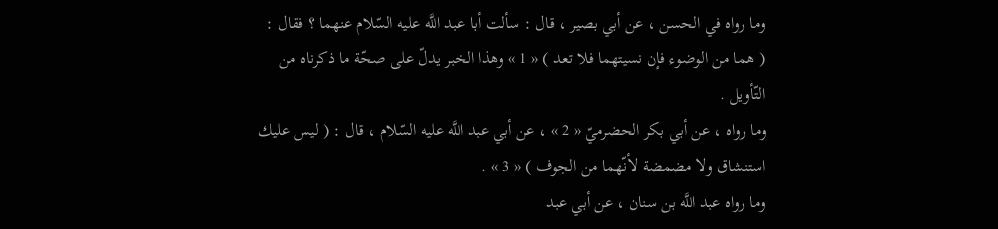وما رواه في الحسن ، عن أبي بصير ، قال : سألت أبا عبد اللَّه عليه السّلام عنهما ؟ فقال :
( هما من الوضوء فإن نسيتهما فلا تعد ) « 1 » وهذا الخبر يدلّ على صحّة ما ذكرناه من التّأويل .
وما رواه ، عن أبي بكر الحضرميّ « 2 » ، عن أبي عبد اللَّه عليه السّلام ، قال : ( ليس عليك استنشاق ولا مضمضة لأنّهما من الجوف ) « 3 » .
وما رواه عبد اللَّه بن سنان ، عن أبي عبد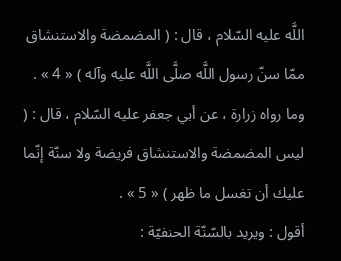اللَّه عليه السّلام ، قال : ( المضمضة والاستنشاق ممّا سنّ رسول اللَّه صلَّى اللَّه عليه وآله ) « 4 » .
وما رواه زرارة ، عن أبي جعفر عليه السّلام ، قال : ( ليس المضمضة والاستنشاق فريضة ولا سنّة إنّما عليك أن تغسل ما ظهر ) « 5 » .
أقول : ويريد بالسّنّة الحنفيّة :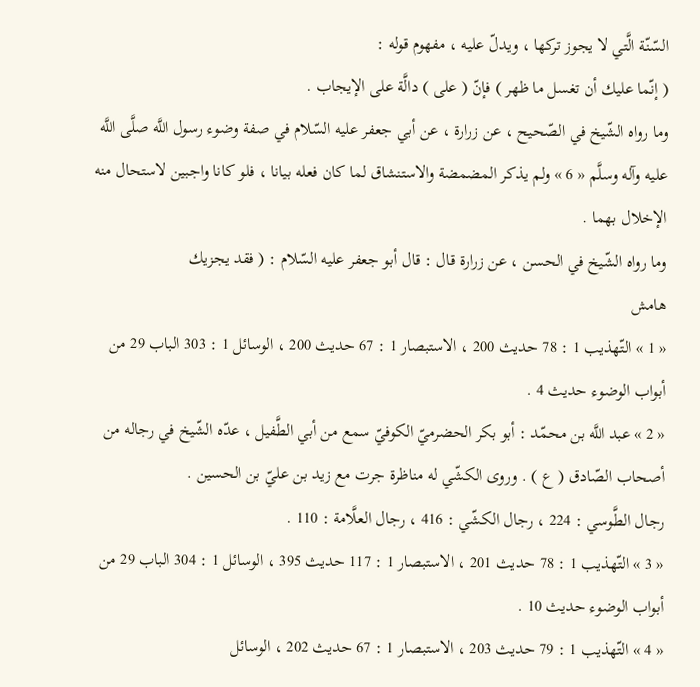السّنّة الَّتي لا يجوز تركها ، ويدلّ عليه ، مفهوم قوله :
( إنّما عليك أن تغسل ما ظهر ) فإنّ ( على ) دالَّة على الإيجاب .
وما رواه الشّيخ في الصّحيح ، عن زرارة ، عن أبي جعفر عليه السّلام في صفة وضوء رسول اللَّه صلَّى اللَّه عليه وآله وسلَّم « 6 » ولم يذكر المضمضة والاستنشاق لما كان فعله بيانا ، فلو كانا واجبين لاستحال منه الإخلال بهما .
وما رواه الشّيخ في الحسن ، عن زرارة قال : قال أبو جعفر عليه السّلام : ( فقد يجزيك
هامش
« 1 » التّهذيب 1 : 78 حديث 200 ، الاستبصار 1 : 67 حديث 200 ، الوسائل 1 : 303 الباب 29 من أبواب الوضوء حديث 4 .
« 2 » عبد اللَّه بن محمّد : أبو بكر الحضرميّ الكوفيّ سمع من أبي الطَّفيل ، عدّه الشّيخ في رجاله من أصحاب الصّادق ( ع ) . وروى الكشّي له مناظرة جرت مع زيد بن عليّ بن الحسين .
رجال الطَّوسي : 224 ، رجال الكشّي : 416 ، رجال العلَّامة : 110 .
« 3 » التّهذيب 1 : 78 حديث 201 ، الاستبصار 1 : 117 حديث 395 ، الوسائل 1 : 304 الباب 29 من أبواب الوضوء حديث 10 .
« 4 » التّهذيب 1 : 79 حديث 203 ، الاستبصار 1 : 67 حديث 202 ، الوسائل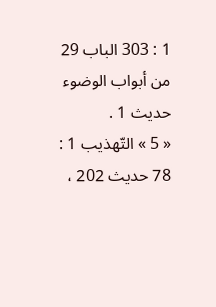1 : 303 الباب 29 من أبواب الوضوء حديث 1 .
« 5 » التّهذيب 1 : 78 حديث 202 ،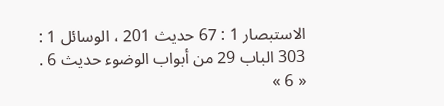الاستبصار 1 : 67 حديث 201 ، الوسائل 1 : 303 الباب 29 من أبواب الوضوء حديث 6 .
« 6 »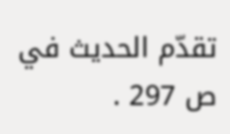تقدّم الحديث في ص 297 .